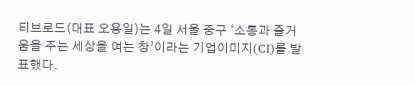티브로드(대표 오용일)는 4일 서울 중구 ‘소통과 즐거움을 주는 세상을 여는 창’이라는 기업이미지(CI)를 발표했다.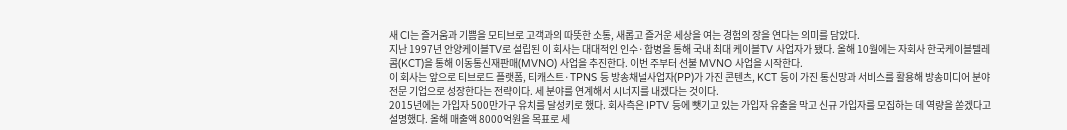새 CI는 즐거움과 기쁨을 모티브로 고객과의 따뜻한 소통, 새롭고 즐거운 세상을 여는 경험의 장을 연다는 의미를 담았다.
지난 1997년 안양케이블TV로 설립된 이 회사는 대대적인 인수·합병을 통해 국내 최대 케이블TV 사업자가 됐다. 올해 10월에는 자회사 한국케이블텔레콤(KCT)을 통해 이동통신재판매(MVNO) 사업을 추진한다. 이번 주부터 선불 MVNO 사업을 시작한다.
이 회사는 앞으로 티브로드 플랫폼, 티캐스트·TPNS 등 방송채널사업자(PP)가 가진 콘텐츠, KCT 등이 가진 통신망과 서비스를 활용해 방송미디어 분야 전문 기업으로 성장한다는 전략이다. 세 분야를 연계해서 시너지를 내겠다는 것이다.
2015년에는 가입자 500만가구 유치를 달성키로 했다. 회사측은 IPTV 등에 뺏기고 있는 가입자 유출을 막고 신규 가입자를 모집하는 데 역량을 쏟겠다고 설명했다. 올해 매출액 8000억원을 목표로 세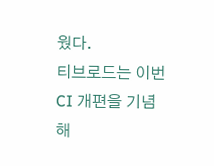웠다.
티브로드는 이번 CI 개편을 기념해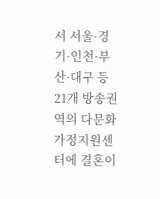서 서울·경기·인천·부산·대구 등 21개 방송권역의 다문화가정지원센터에 결혼이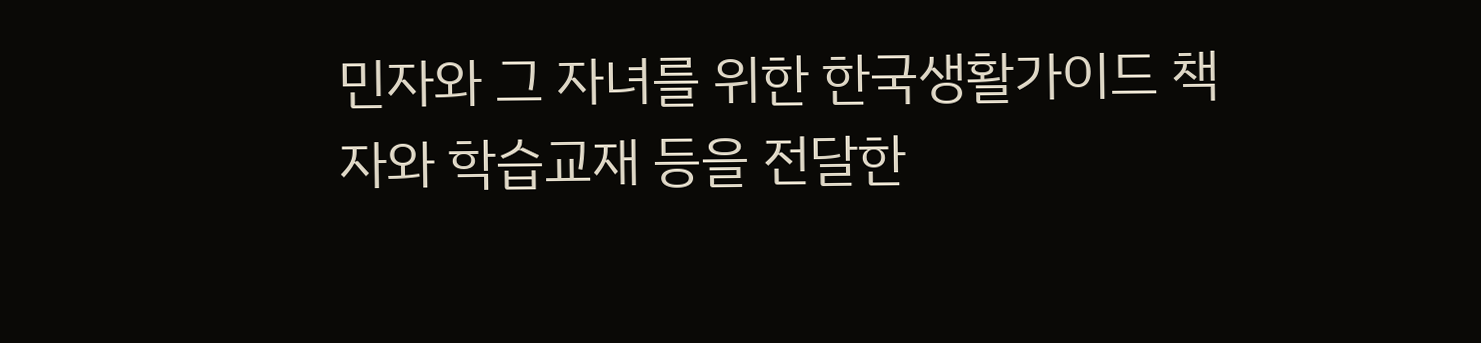민자와 그 자녀를 위한 한국생활가이드 책자와 학습교재 등을 전달한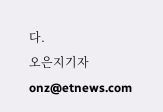다.
오은지기자 onz@etnews.com